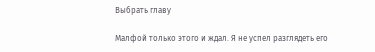Выбрать главу

Малфой только этого и ждал. Я не успел разглядеть его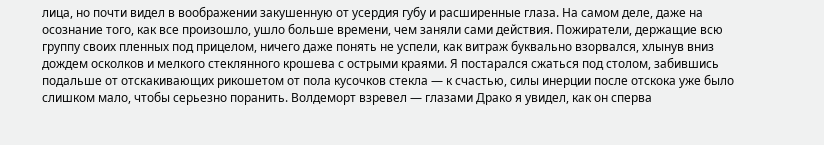лица, но почти видел в воображении закушенную от усердия губу и расширенные глаза. На самом деле, даже на осознание того, как все произошло, ушло больше времени, чем заняли сами действия. Пожиратели, держащие всю группу своих пленных под прицелом, ничего даже понять не успели, как витраж буквально взорвался, хлынув вниз дождем осколков и мелкого стеклянного крошева с острыми краями. Я постарался сжаться под столом, забившись подальше от отскакивающих рикошетом от пола кусочков стекла — к счастью, силы инерции после отскока уже было слишком мало, чтобы серьезно поранить. Волдеморт взревел — глазами Драко я увидел, как он сперва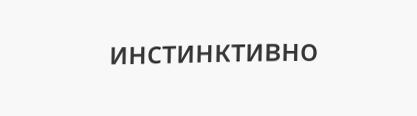инстинктивно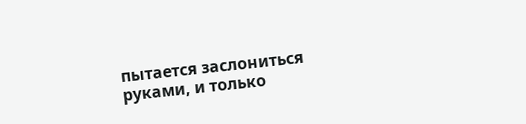пытается заслониться руками, и только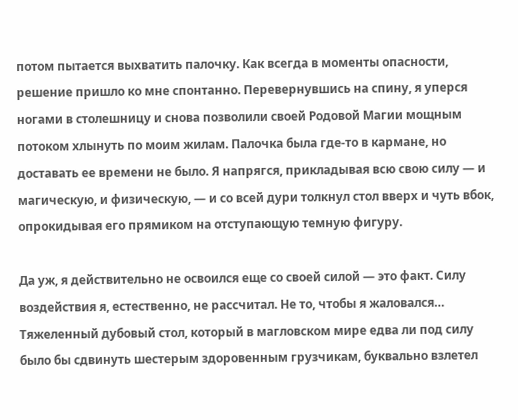потом пытается выхватить палочку. Как всегда в моменты опасности, решение пришло ко мне спонтанно. Перевернувшись на спину, я уперся ногами в столешницу и снова позволили своей Родовой Магии мощным потоком хлынуть по моим жилам. Палочка была где-то в кармане, но доставать ее времени не было. Я напрягся, прикладывая всю свою силу — и магическую, и физическую, — и со всей дури толкнул стол вверх и чуть вбок, опрокидывая его прямиком на отступающую темную фигуру.

Да уж, я действительно не освоился еще со своей силой — это факт. Силу воздействия я, естественно, не рассчитал. Не то, чтобы я жаловался… Тяжеленный дубовый стол, который в магловском мире едва ли под силу было бы сдвинуть шестерым здоровенным грузчикам, буквально взлетел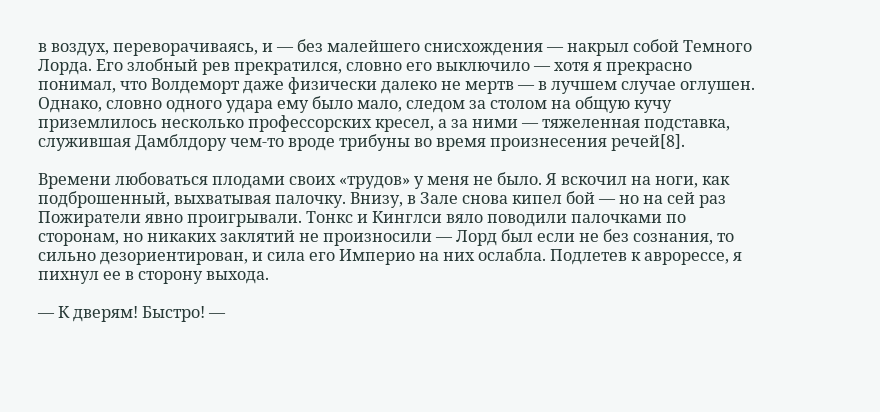в воздух, переворачиваясь, и — без малейшего снисхождения — накрыл собой Темного Лорда. Его злобный рев прекратился, словно его выключило — хотя я прекрасно понимал, что Волдеморт даже физически далеко не мертв — в лучшем случае оглушен. Однако, словно одного удара ему было мало, следом за столом на общую кучу приземлилось несколько профессорских кресел, а за ними — тяжеленная подставка, служившая Дамблдору чем-то вроде трибуны во время произнесения речей[8].

Времени любоваться плодами своих «трудов» у меня не было. Я вскочил на ноги, как подброшенный, выхватывая палочку. Внизу, в Зале снова кипел бой — но на сей раз Пожиратели явно проигрывали. Тонкс и Кинглси вяло поводили палочками по сторонам, но никаких заклятий не произносили — Лорд был если не без сознания, то сильно дезориентирован, и сила его Империо на них ослабла. Подлетев к аврорессе, я пихнул ее в сторону выхода.

— К дверям! Быстро! —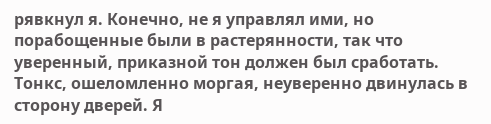рявкнул я. Конечно, не я управлял ими, но порабощенные были в растерянности, так что уверенный, приказной тон должен был сработать. Тонкс, ошеломленно моргая, неуверенно двинулась в сторону дверей. Я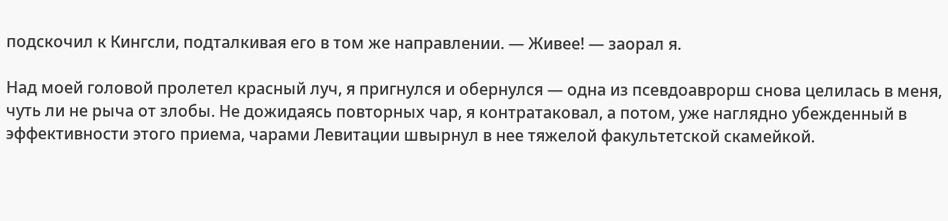подскочил к Кингсли, подталкивая его в том же направлении. — Живее! — заорал я.

Над моей головой пролетел красный луч, я пригнулся и обернулся — одна из псевдоаврорш снова целилась в меня, чуть ли не рыча от злобы. Не дожидаясь повторных чар, я контратаковал, а потом, уже наглядно убежденный в эффективности этого приема, чарами Левитации швырнул в нее тяжелой факультетской скамейкой.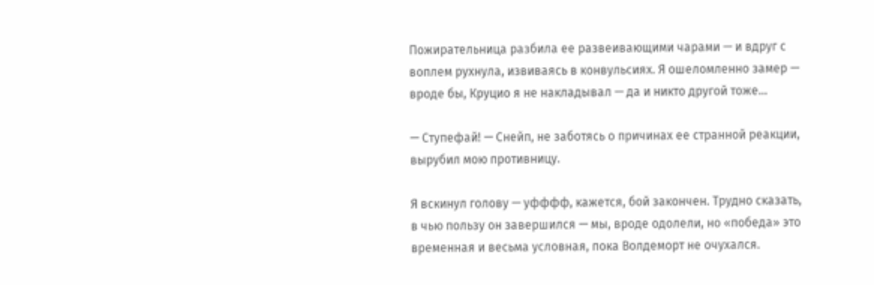Пожирательница разбила ее развеивающими чарами — и вдруг с воплем рухнула, извиваясь в конвульсиях. Я ошеломленно замер — вроде бы, Круцио я не накладывал — да и никто другой тоже…

— Ступефай! — Снейп, не заботясь о причинах ее странной реакции, вырубил мою противницу.

Я вскинул голову — уфффф, кажется, бой закончен. Трудно сказать, в чью пользу он завершился — мы, вроде одолели, но «победа» это временная и весьма условная, пока Волдеморт не очухался.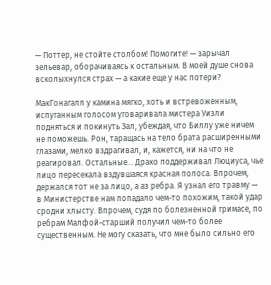— Поттер, не стойте столбом! Помогите! — зарычал зельевар, оборачиваясь к остальным. В моей душе снова всколыхнулся страх — а какие еще у нас потери?

МакГонагалл у камина мягко, хоть и встревоженным, испуганным голосом уговаривала мистера Уизли подняться и покинуть Зал, убеждая, что Биллу уже ничем не поможешь. Рон, таращась на тело брата расширенными глазами, мелко вздрагивал, и, кажется, ни на что не реагировал. Остальные… Драко поддерживал Люциуса, чье лицо пересекала вздувшаяся красная полоса. Впрочем, держался тот не за лицо, а аз ребра. Я узнал его травму — в Министерстве нам попадало чем-то похожим, такой удар сродни хлысту. Впрочем, судя по болезненной гримасе, по ребрам Малфой-старший получил чем-то более существенным. Не могу сказать, что мне было сильно его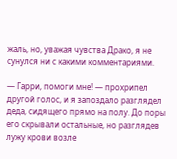жаль, но, уважая чувства Драко, я не сунулся ни с какими комментариями.

— Гарри, помоги мне! — прохрипел другой голос, и я запоздало разглядел деда, сидящего прямо на полу. До поры его скрывали остальные, но разглядев лужу крови возле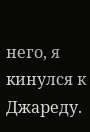него, я кинулся к Джареду.